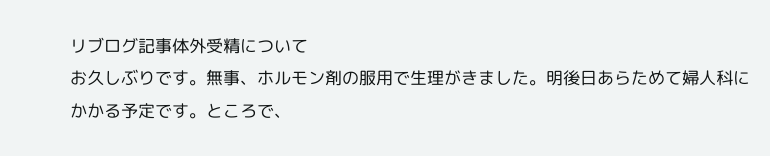リブログ記事体外受精について
お久しぶりです。無事、ホルモン剤の服用で生理がきました。明後日あらためて婦人科にかかる予定です。ところで、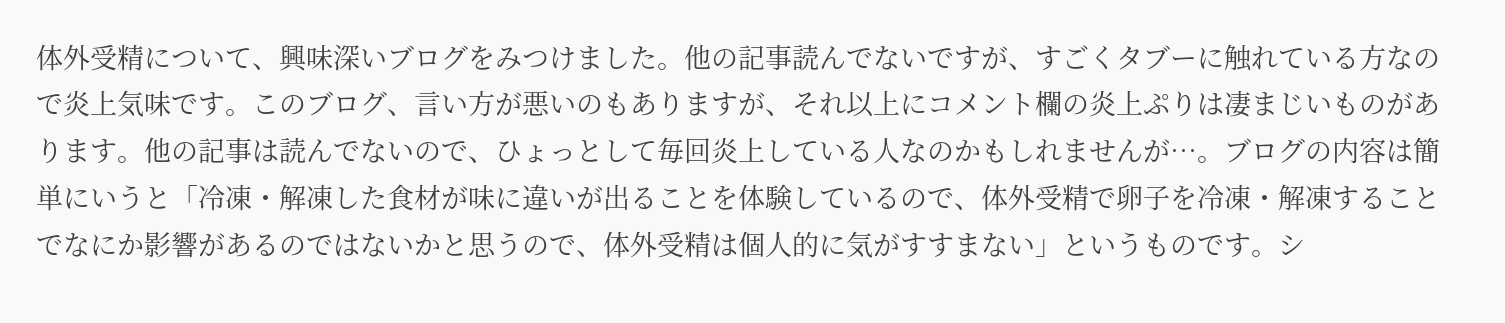体外受精について、興味深いブログをみつけました。他の記事読んでないですが、すごくタブーに触れている方なので炎上気味です。このブログ、言い方が悪いのもありますが、それ以上にコメント欄の炎上ぷりは凄まじいものがあります。他の記事は読んでないので、ひょっとして毎回炎上している人なのかもしれませんが…。ブログの内容は簡単にいうと「冷凍・解凍した食材が味に違いが出ることを体験しているので、体外受精で卵子を冷凍・解凍することでなにか影響があるのではないかと思うので、体外受精は個人的に気がすすまない」というものです。シ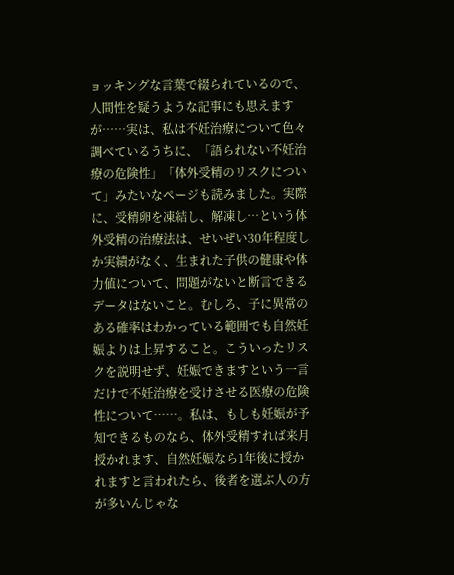ョッキングな言葉で綴られているので、人間性を疑うような記事にも思えますが……実は、私は不妊治療について色々調べているうちに、「語られない不妊治療の危険性」「体外受精のリスクについて」みたいなページも読みました。実際に、受精卵を凍結し、解凍し…という体外受精の治療法は、せいぜい30年程度しか実績がなく、生まれた子供の健康や体力値について、問題がないと断言できるデータはないこと。むしろ、子に異常のある確率はわかっている範囲でも自然妊娠よりは上昇すること。こういったリスクを説明せず、妊娠できますという一言だけで不妊治療を受けさせる医療の危険性について……。私は、もしも妊娠が予知できるものなら、体外受精すれば来月授かれます、自然妊娠なら1年後に授かれますと言われたら、後者を選ぶ人の方が多いんじゃな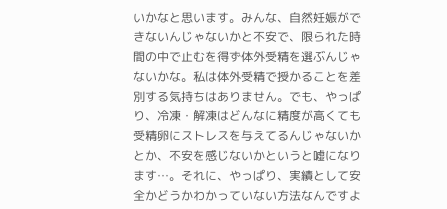いかなと思います。みんな、自然妊娠ができないんじゃないかと不安で、限られた時間の中で止むを得ず体外受精を選ぶんじゃないかな。私は体外受精で授かることを差別する気持ちはありません。でも、やっぱり、冷凍・解凍はどんなに精度が高くても受精卵にストレスを与えてるんじゃないかとか、不安を感じないかというと嘘になります…。それに、やっぱり、実績として安全かどうかわかっていない方法なんですよ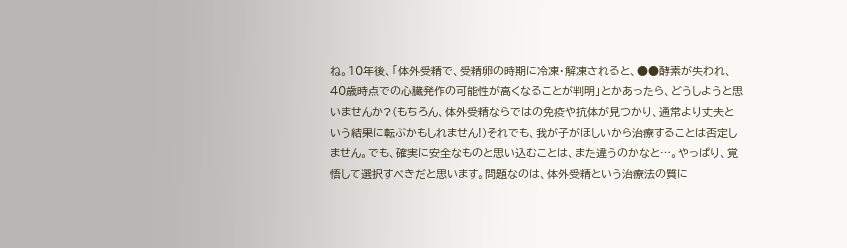ね。10年後、「体外受精で、受精卵の時期に冷凍・解凍されると、●●酵素が失われ、40歳時点での心臓発作の可能性が高くなることが判明」とかあったら、どうしようと思いませんか?(もちろん、体外受精ならではの免疫や抗体が見つかり、通常より丈夫という結果に転ぶかもしれません!)それでも、我が子がほしいから治療することは否定しません。でも、確実に安全なものと思い込むことは、また違うのかなと…。やっぱり、覚悟して選択すべきだと思います。問題なのは、体外受精という治療法の質に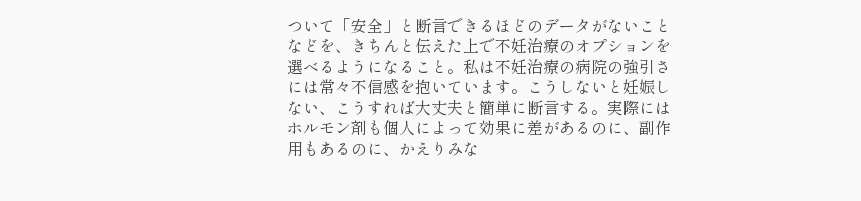ついて「安全」と断言できるほどのデータがないことなどを、きちんと伝えた上で不妊治療のオプションを選べるようになること。私は不妊治療の病院の強引さには常々不信感を抱いています。こうしないと妊娠しない、こうすれば大丈夫と簡単に断言する。実際にはホルモン剤も個人によって効果に差があるのに、副作用もあるのに、かえりみな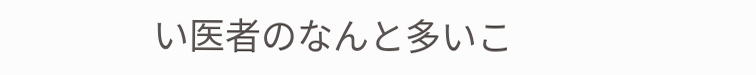い医者のなんと多いこ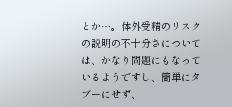とか…。体外受精のリスクの説明の不十分さについては、かなり問題にもなっているようですし、簡単にタブーにせず、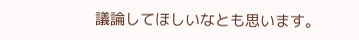議論してほしいなとも思います。